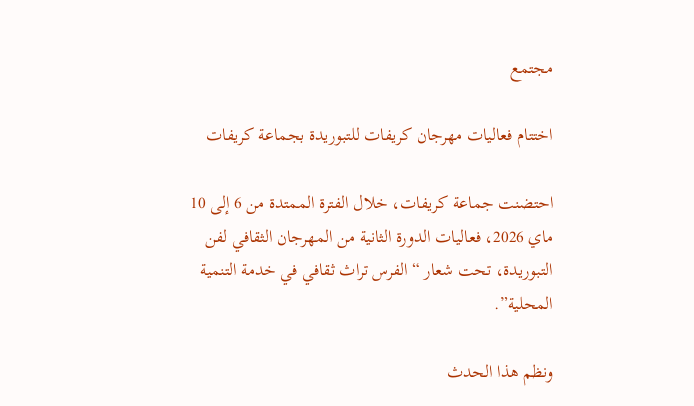مجتمع

اختتام فعاليات مهرجان كريفات للتبوريدة بجماعة كريفات

احتضنت جماعة كريفات، خلال الفترة الممتدة من 6 إلى 10 ماي 2026، فعاليات الدورة الثانية من المهرجان الثقافي لفن التبوريدة، تحت شعار “الفرس تراث ثقافي في خدمة التنمية المحلية”.

ونظم هذا الحدث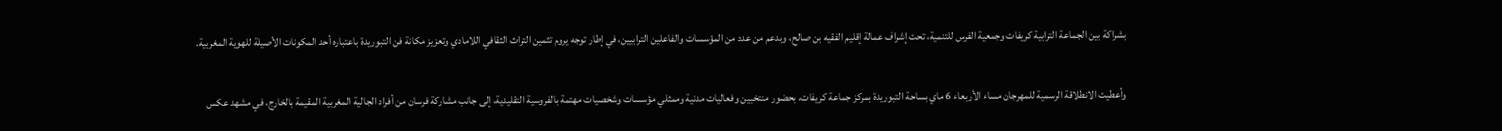بشراكة بين الجماعة الترابية كريفات وجمعية الفرس للتنمية، تحت إشراف عمالة إقليم الفقيه بن صالح، وبدعم من عدد من المؤسسات والفاعلين الترابيين، في إطار توجه يروم تثمين التراث الثقافي اللامادي وتعزيز مكانة فن التبوريدة باعتباره أحد المكونات الأصيلة للهوية المغربية.

وأعطيت الانطلاقة الرسمية للمهرجان مساء الأربعاء 6 ماي بساحة التبوريدة بمركز جماعة كريفات، بحضور منتخبين وفعاليات مدنية وممثلي مؤسسات وشخصيات مهتمة بالفروسية التقليدية، إلى جانب مشاركة فرسان من أفراد الجالية المغربية المقيمة بالخارج، في مشهد عكس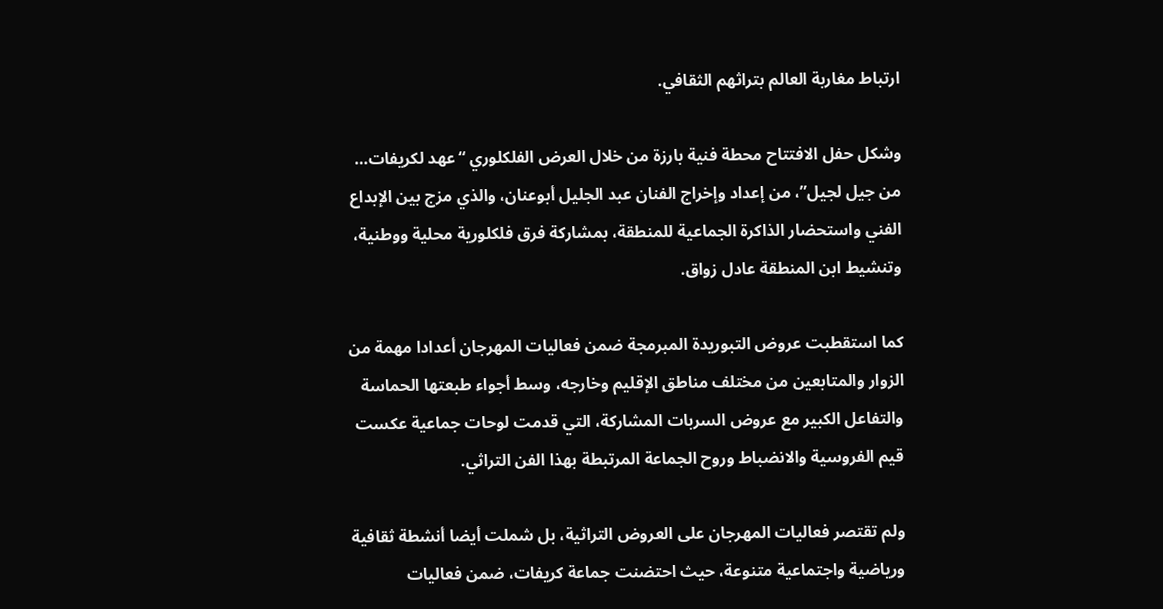ارتباط مغاربة العالم بتراثهم الثقافي.

وشكل حفل الافتتاح محطة فنية بارزة من خلال العرض الفلكلوري “عهد لكريفات… من جيل لجيل”، من إعداد وإخراج الفنان عبد الجليل أبوعنان، والذي مزج بين الإبداع الفني واستحضار الذاكرة الجماعية للمنطقة، بمشاركة فرق فلكلورية محلية ووطنية، وتنشيط ابن المنطقة عادل زواق.

كما استقطبت عروض التبوريدة المبرمجة ضمن فعاليات المهرجان أعدادا مهمة من الزوار والمتابعين من مختلف مناطق الإقليم وخارجه، وسط أجواء طبعتها الحماسة والتفاعل الكبير مع عروض السربات المشاركة، التي قدمت لوحات جماعية عكست قيم الفروسية والانضباط وروح الجماعة المرتبطة بهذا الفن التراثي.

ولم تقتصر فعاليات المهرجان على العروض التراثية، بل شملت أيضا أنشطة ثقافية ورياضية واجتماعية متنوعة، حيث احتضنت جماعة كريفات، ضمن فعاليات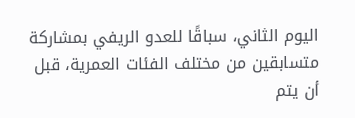اليوم الثاني، سباقًا للعدو الريفي بمشاركة متسابقين من مختلف الفئات العمرية، قبل أن يتم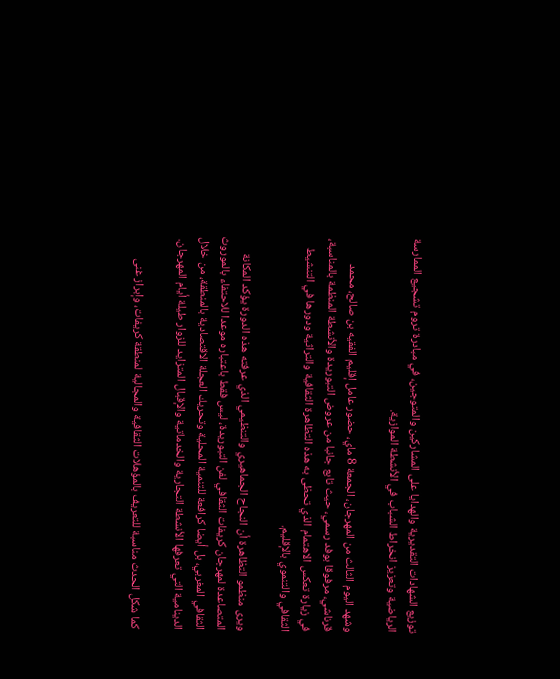توزيع الشهادات التقديرية والهدايا على المشاركين والمتوجين، في مبادرة تروم تشجيع الممارسة الرياضية وتعزيز انخراط الشباب في الأنشطة الموازية.

وشهد اليوم الثالث من المهرجان، الجمعة 8 ماي، حضور عامل إقليم الفقيه بن صالح، محمد قرناشي، مرفوقا بوفد رسمي، حيث تابع جانبا من عروض التبوريدة والأنشطة المنظمة بالمناسبة، في زيارة تعكس الاهتمام الذي تحظى به هذه التظاهرة الثقافية والتراثية ودورها في التنشيط الثقافي والتنموي بالإقليم.

ويرى منظمو التظاهرة أن النجاح الجماهيري والتنظيمي الذي عرفته هذه الدورة يؤكد المكانة المتصاعدة لمهرجان كريفات الثقافي لفن التبوريدة، ليس فقط باعتباره موعدا للاحتفاء بالموروث الثقافي المغربي، بل أيضا كرافعة للتنمية المحلية وتحريك العجلة الاقتصادية بالمنطقة، من خلال الدينامية التي تعرفها الأنشطة التجارية والخدماتية والإقبال المتزايد للزوار طيلة أيام المهرجان.

كما شكل الحدث مناسبة للتعريف بالمؤهلات الثقافية والمجالية لمنطقة كريفات، وإبراز غنى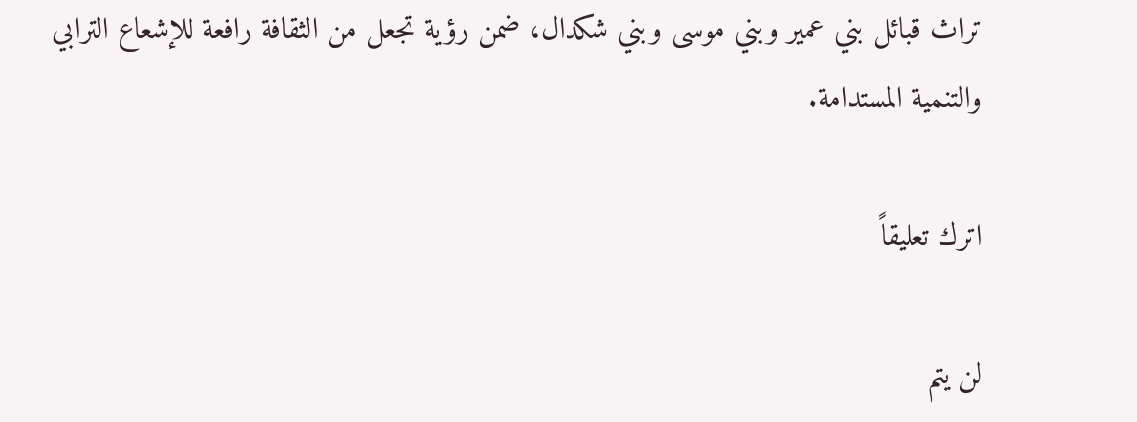تراث قبائل بني عمير وبني موسى وبني شكدال، ضمن رؤية تجعل من الثقافة رافعة للإشعاع الترابي والتنمية المستدامة.

اترك تعليقاً

لن يتم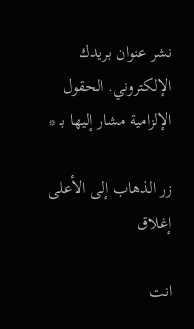نشر عنوان بريدك الإلكتروني. الحقول الإلزامية مشار إليها بـ *

زر الذهاب إلى الأعلى
إغلاق

انت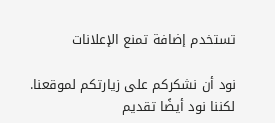تستخدم إضافة تمنع الإعلانات

نود أن نشكركم على زيارتكم لموقعنا. لكننا نود أيضًا تقديم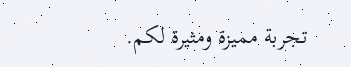تجربة مميزة ومثيرة لكم.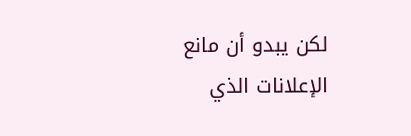لكن يبدو أن مانع الإعلانات الذي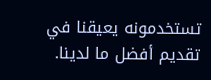تستخدمونه يعيقنا في تقديم أفضل ما لدينا.